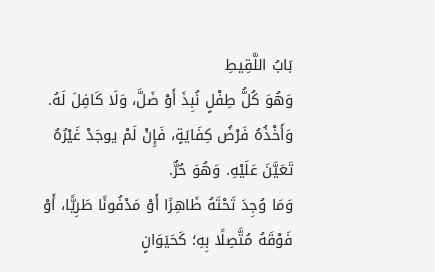بَابُ اللَّقِيطِ
وَهُوَ كُلُّ طِفْلٍ نُبِذَ أَوْ ضَلَّ، وَلَا كَافِلَ لَهُ. وَأَخْذُهُ فَرْضُ كِفَايَةٍ، فَإِنْ لَمْ يوجَدْ غَيْرُهُ تَعَيَّنَ عَلَيْهِ. وَهُوَ حُرٌّ.
وَمَا وُجِدَ تَحْتَهُ ظَاهِرًا أَوْ مَدْفُونًا طَرِيًّا، أَوْ فَوْقَهُ مُتَّصِلًا بِهِ؛ كَحَيَوَانٍ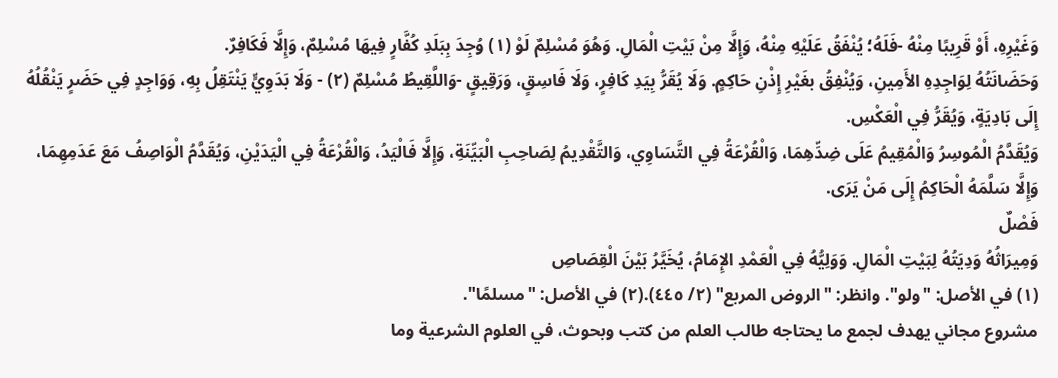وَغَيْرِهِ، أَوْ قَرِيبًا مِنْهُ -فَلَهُ؛ يُنْفَقُ عَلَيْهِ مِنْهُ، وَإِلَّا مِنْ بَيْتِ الْمَالِ. وَهُوَ مُسْلِمٌ لَوْ (١) وُجِدَ بِبَلَدِ كُفَّارٍ فِيهَا مُسْلِمٌ، وَإِلَّا فَكَافِرٌ.
وَحَضَانَتُهُ لِوَاجِدِهِ الأَمِينِ، وَيُنْفِقُ بغَيْرِ إِذْنِ حَاكِمٍ. وَلَا يُقَرُّ بِيَدِ كَافِرٍ، وَلَا فَاسِقٍ، وَرَقِيقٍ -وَاللَّقِيطُ مُسْلِمٌ (٢) - وَلَا بَدَوِيٍّ يَنْتَقِلُ بِهِ، وَوَاجِدٍ فِي حَضَرٍ يَنْقُلُهُ إِلَى بَادِيَةٍ، وَيُقَرُّ فِي الْعَكْسِ.
وَيُقَدَّمُ الْمُوسِرُ وَالْمُقِيمُ عَلَى ضِدِّهِمَا، وَالْقُرْعَةُ فِي التَّسَاوِي، وَالتَّقْدِيمُ لِصَاحِبِ الْبَيِّنَةِ، وَإِلَّا فَالْيَدُ، وَالْقُرْعَةُ فِي الْيَدَيْنِ، وَيُقَدَّمُ الْوَاصِفُ مَعَ عَدَمِهِمَا، وَإِلَّا سَلَّمَهُ الْحَاكِمُ إِلَى مَنْ يَرَى.
فَصْلٌ
وَمِيرَاثُهُ وَدِيَتُهُ لِبَيْتِ الْمَالِ. وَوَلِيُّهُ فِي الْعَمْدِ الإِمَامُ، يُخَيَّرُ بَيْنَ الْقِصَاصِ
(١) في الأصل: "ولو". وانظر: "الروض المربع" (٢/ ٤٤٥).(٢) في الأصل: "مسلمًا".
مشروع مجاني يهدف لجمع ما يحتاجه طالب العلم من كتب وبحوث، في العلوم الشرعية وما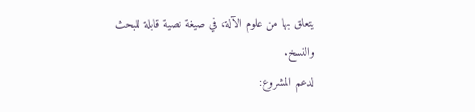يتعلق بها من علوم الآلة، في صيغة نصية قابلة للبحث والنسخ.
لدعم المشروع: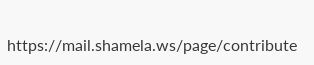https://mail.shamela.ws/page/contribute